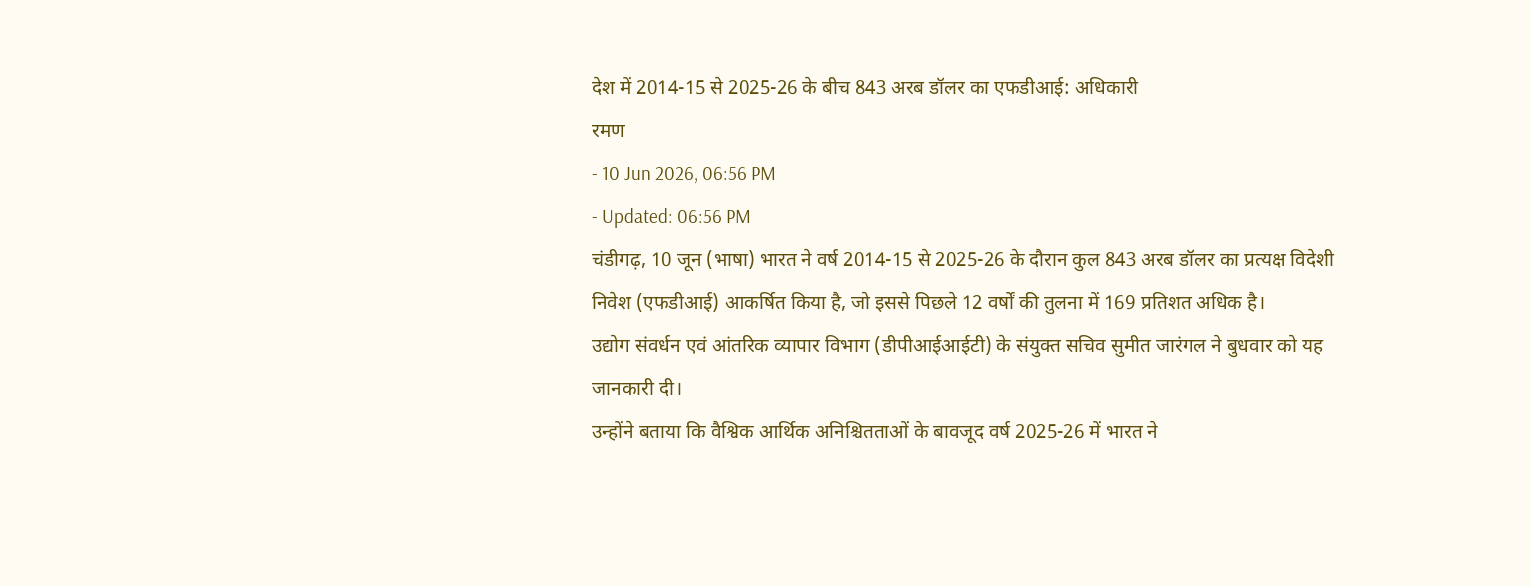देश में 2014-15 से 2025-26 के बीच 843 अरब डॉलर का एफडीआई: अधिकारी
रमण
- 10 Jun 2026, 06:56 PM
- Updated: 06:56 PM
चंडीगढ़, 10 जून (भाषा) भारत ने वर्ष 2014-15 से 2025-26 के दौरान कुल 843 अरब डॉलर का प्रत्यक्ष विदेशी निवेश (एफडीआई) आकर्षित किया है, जो इससे पिछले 12 वर्षों की तुलना में 169 प्रतिशत अधिक है।
उद्योग संवर्धन एवं आंतरिक व्यापार विभाग (डीपीआईआईटी) के संयुक्त सचिव सुमीत जारंगल ने बुधवार को यह जानकारी दी।
उन्होंने बताया कि वैश्विक आर्थिक अनिश्चितताओं के बावजूद वर्ष 2025-26 में भारत ने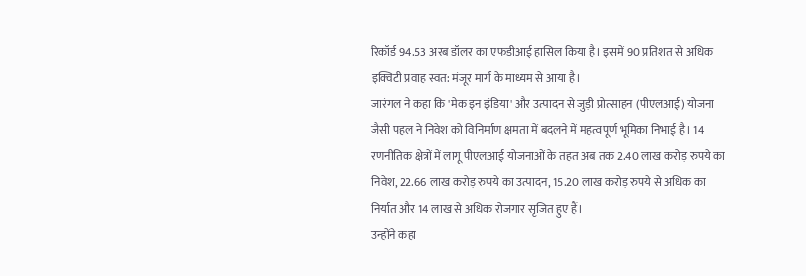रिकॉर्ड 94.53 अरब डॉलर का एफडीआई हासिल किया है। इसमें 90 प्रतिशत से अधिक इक्विटी प्रवाह स्वत: मंजूर मार्ग के माध्यम से आया है।
जारंगल ने कहा कि 'मेक इन इंडिया' और उत्पादन से जुड़ी प्रोत्साहन (पीएलआई) योजना जैसी पहल ने निवेश को विनिर्माण क्षमता में बदलने में महत्वपूर्ण भूमिका निभाई है। 14 रणनीतिक क्षेत्रों में लागू पीएलआई योजनाओं के तहत अब तक 2.40 लाख करोड़ रुपये का निवेश, 22.66 लाख करोड़ रुपये का उत्पादन, 15.20 लाख करोड़ रुपये से अधिक का निर्यात और 14 लाख से अधिक रोजगार सृजित हुए हैं।
उन्होंने कहा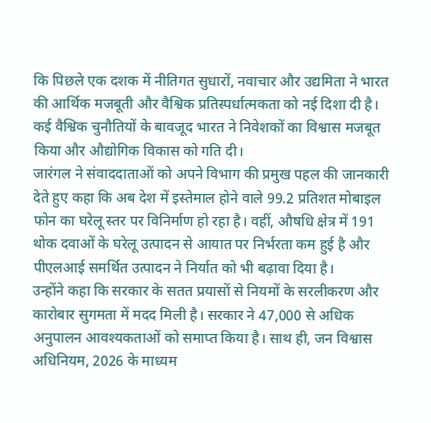कि पिछले एक दशक में नीतिगत सुधारों, नवाचार और उद्यमिता ने भारत की आर्थिक मजबूती और वैश्विक प्रतिस्पर्धात्मकता को नई दिशा दी है। कई वैश्विक चुनौतियों के बावजूद भारत ने निवेशकों का विश्वास मजबूत किया और औद्योगिक विकास को गति दी।
जारंगल ने संवाददाताओं को अपने विभाग की प्रमुख पहल की जानकारी देते हुए कहा कि अब देश में इस्तेमाल होने वाले 99.2 प्रतिशत मोबाइल फोन का घरेलू स्तर पर विनिर्माण हो रहा है। वहीं, औषधि क्षेत्र में 191 थोक दवाओं के घरेलू उत्पादन से आयात पर निर्भरता कम हुई है और पीएलआई समर्थित उत्पादन ने निर्यात को भी बढ़ावा दिया है।
उन्होंने कहा कि सरकार के सतत प्रयासों से नियमों के सरलीकरण और कारोबार सुगमता में मदद मिली है। सरकार ने 47,000 से अधिक अनुपालन आवश्यकताओं को समाप्त किया है। साथ ही, जन विश्वास अधिनियम, 2026 के माध्यम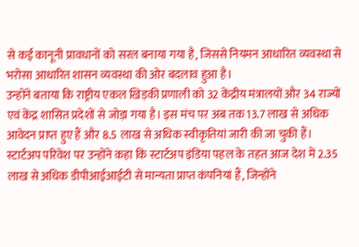से कई कानूनी प्रावधानों को सरल बनाया गया है, जिससे नियमन आधारित व्यवस्था से भरोसा आधारित शासन व्यवस्था की ओर बदलाव हुआ है।
उन्होंने बताया कि राष्ट्रीय एकल खिड़की प्रणाली को 32 केंद्रीय मंत्रालयों और 34 राज्यों एवं केंद्र शासित प्रदेशों से जोड़ा गया है। इस मंच पर अब तक 13.7 लाख से अधिक आवेदन प्राप्त हुए हैं और 8.5 लाख से अधिक स्वीकृतियां जारी की जा चुकी हैं।
स्टार्टअप परिवेश पर उन्होंने कहा कि स्टार्टअप इंडिया पहल के तहत आज देश में 2.35 लाख से अधिक डीपीआईआईटी से मान्यता प्राप्त कंपनियां हैं, जिन्होंने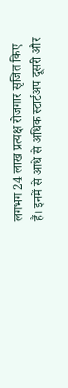लगभग 24 लाख प्रत्यक्ष रोजगार सृजित किए हैं। इनमें से आधे से अधिक स्टार्टअप दूसरी और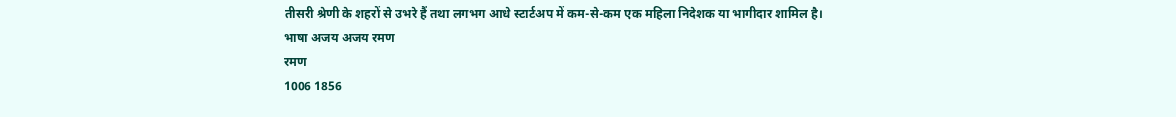तीसरी श्रेणी के शहरों से उभरे हैं तथा लगभग आधे स्टार्टअप में कम-से-कम एक महिला निदेशक या भागीदार शामिल है।
भाषा अजय अजय रमण
रमण
1006 1856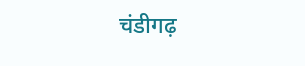चंडीगढ़